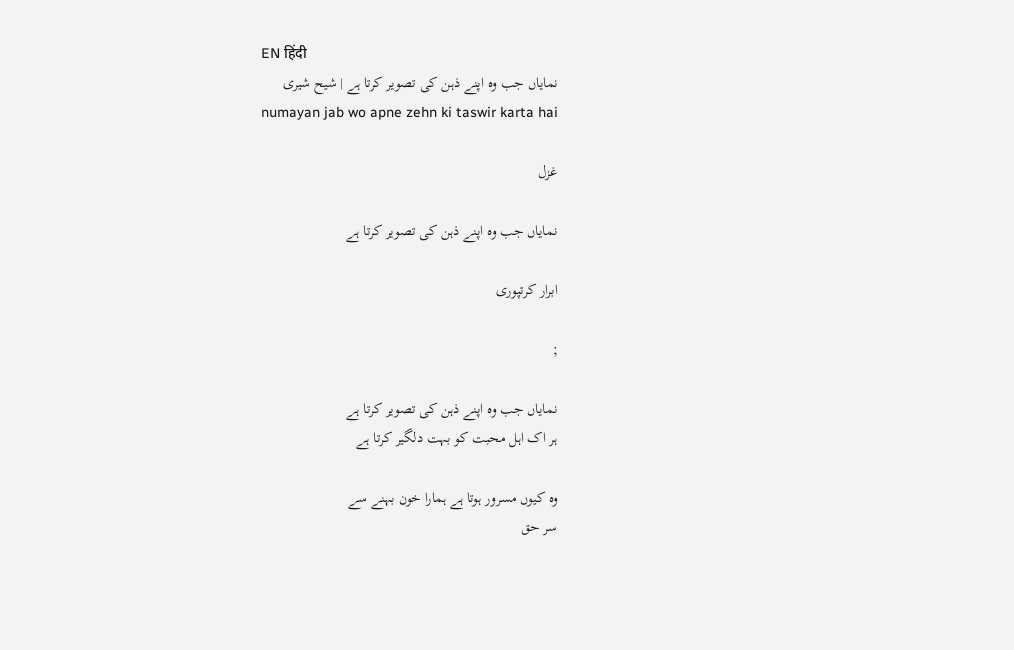EN हिंदी
نمایاں جب وہ اپنے ذہن کی تصویر کرتا ہے | شیح شیری
numayan jab wo apne zehn ki taswir karta hai

غزل

نمایاں جب وہ اپنے ذہن کی تصویر کرتا ہے

ابرار کرتپوری

;

نمایاں جب وہ اپنے ذہن کی تصویر کرتا ہے
ہر اک اہل محبت کو بہت دلگیر کرتا ہے

وہ کیوں مسرور ہوتا ہے ہمارا خون بہنے سے
سر حق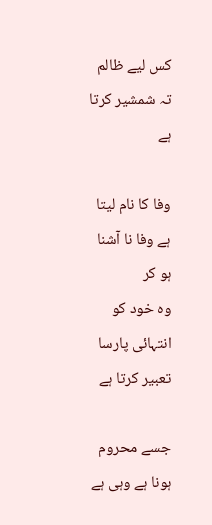کس لیے ظالم تہ شمشیر کرتا ہے

وفا کا نام لیتا ہے وفا نا آشنا ہو کر
وہ خود کو انتہائی پارسا تعبیر کرتا ہے

جسے محروم ہونا ہے وہی ہے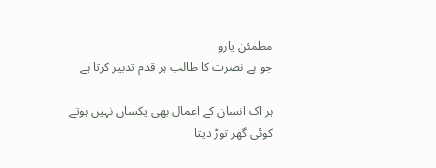مطمئن یارو
جو ہے نصرت کا طالب ہر قدم تدبیر کرتا ہے

ہر اک انسان کے اعمال بھی یکساں نہیں ہوتے
کوئی گھر توڑ دیتا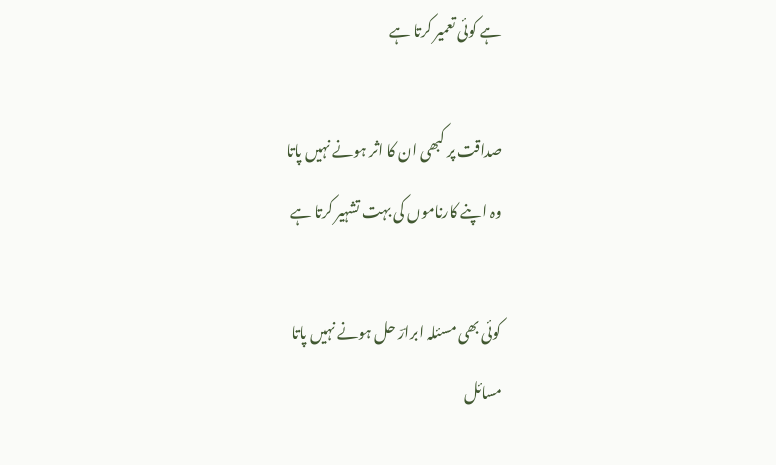ہے کوئی تعمیر کرتا ہے

صداقت پر کبھی ان کا اثر ہونے نہیں پاتا
وہ اپنے کارناموں کی بہت تشہیر کرتا ہے

کوئی بھی مسئلہ ابرارؔ حل ہونے نہیں پاتا
مسائل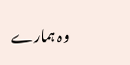وہ ہمارے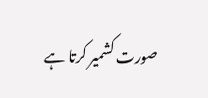صورت کشمیر کرتا ہے